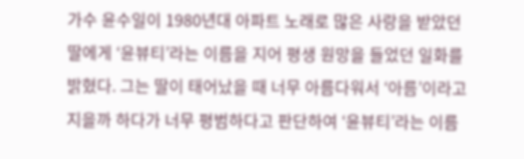가수 윤수일이 1980년대 아파트 노래로 많은 사랑을 받았던 딸에게 ‘윤뷰티’라는 이름을 지어 평생 원망을 들었던 일화를 밝혔다. 그는 딸이 태어났을 때 너무 아름다워서 ‘아름’이라고 지을까 하다가 너무 평범하다고 판단하여 ‘윤뷰티’라는 이름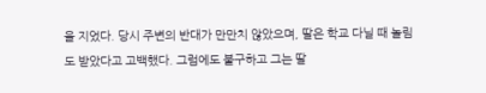을 지었다. 당시 주변의 반대가 만만치 않았으며, 딸은 학교 다닐 때 놀림도 받았다고 고백했다. 그럼에도 불구하고 그는 딸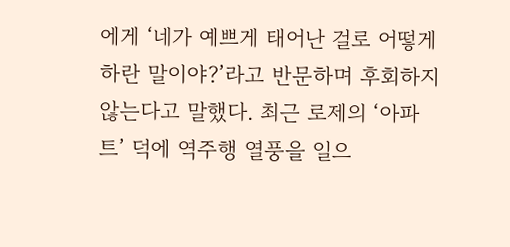에게 ‘네가 예쁘게 태어난 걸로 어떻게 하란 말이야?’라고 반문하며 후회하지 않는다고 말했다. 최근 로제의 ‘아파트’ 덕에 역주행 열풍을 일으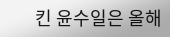킨 윤수일은 올해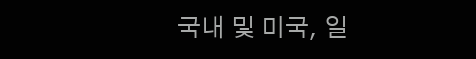국내 및 미국, 일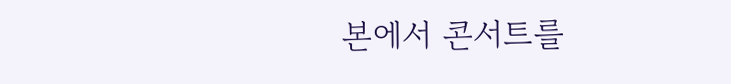본에서 콘서트를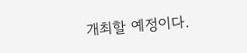개최할 예정이다.